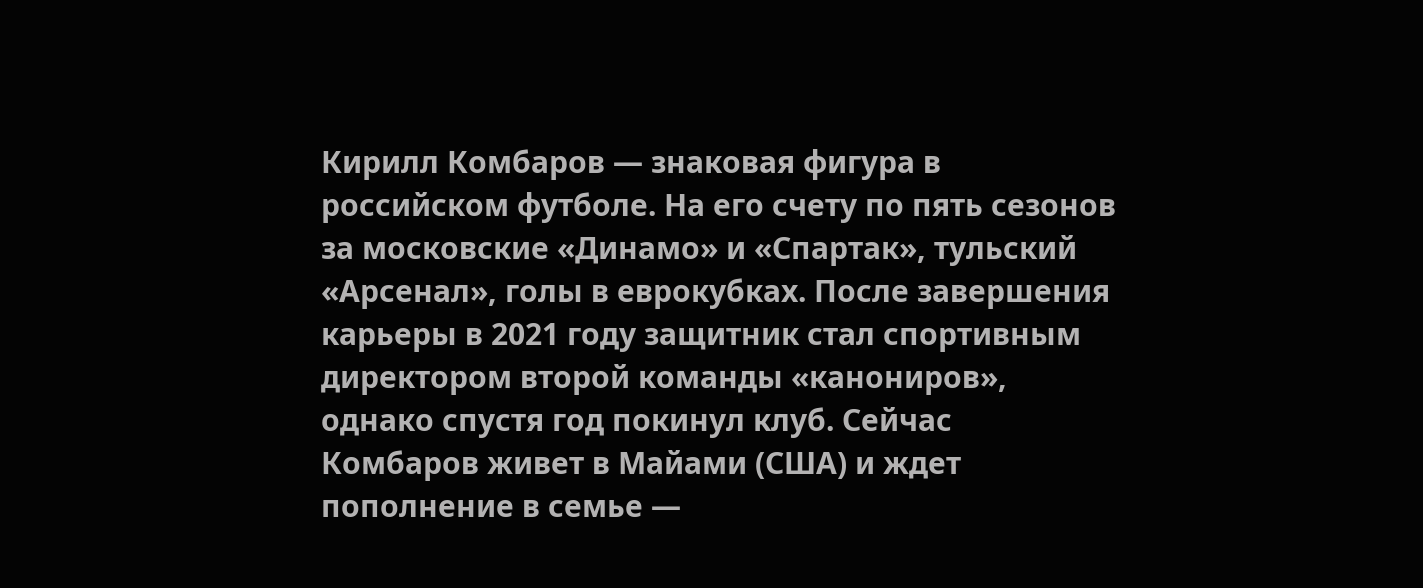Кирилл Комбаров — знаковая фигура в российском футболе. На его счету по пять сезонов за московские «Динамо» и «Спартак», тульский «Арсенал», голы в еврокубках. После завершения карьеры в 2021 году защитник стал спортивным директором второй команды «канониров», однако спустя год покинул клуб. Сейчас Комбаров живет в Майами (США) и ждет пополнение в семье —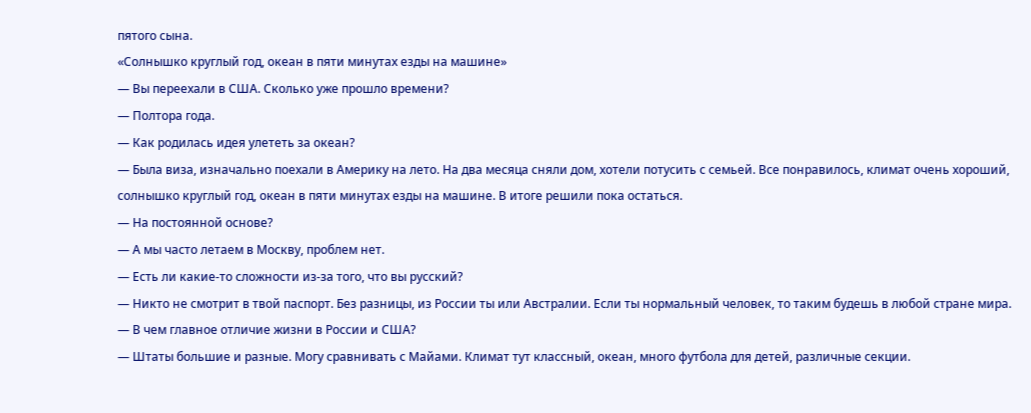пятого сына.
«Солнышко круглый год, океан в пяти минутах езды на машине»
— Вы переехали в США. Сколько уже прошло времени?
— Полтора года.
— Как родилась идея улететь за океан?
— Была виза, изначально поехали в Америку на лето. На два месяца сняли дом, хотели потусить с семьей. Все понравилось, климат очень хороший, солнышко круглый год, океан в пяти минутах езды на машине. В итоге решили пока остаться.
— На постоянной основе?
— А мы часто летаем в Москву, проблем нет.
— Есть ли какие-то сложности из-за того, что вы русский?
— Никто не смотрит в твой паспорт. Без разницы, из России ты или Австралии. Если ты нормальный человек, то таким будешь в любой стране мира.
— В чем главное отличие жизни в России и США?
— Штаты большие и разные. Могу сравнивать с Майами. Климат тут классный, океан, много футбола для детей, различные секции.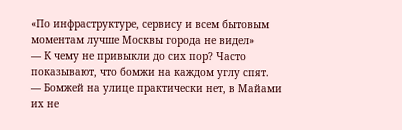«По инфраструктуре, сервису и всем бытовым моментам лучше Москвы города не видел»
— К чему не привыкли до сих пор? Часто показывают, что бомжи на каждом углу спят.
— Бомжей на улице практически нет, в Майами их не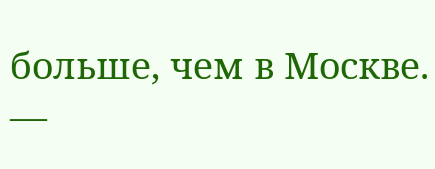больше, чем в Москве.
—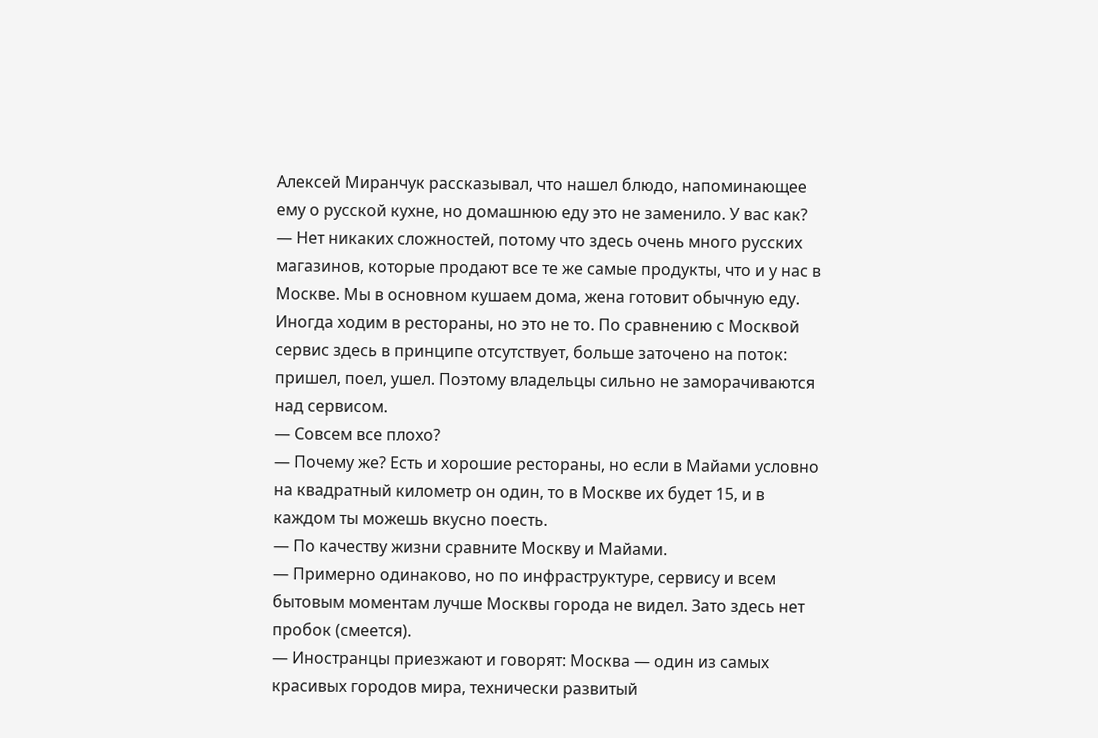Алексей Миранчук рассказывал, что нашел блюдо, напоминающее ему о русской кухне, но домашнюю еду это не заменило. У вас как?
— Нет никаких сложностей, потому что здесь очень много русских магазинов, которые продают все те же самые продукты, что и у нас в Москве. Мы в основном кушаем дома, жена готовит обычную еду. Иногда ходим в рестораны, но это не то. По сравнению с Москвой сервис здесь в принципе отсутствует, больше заточено на поток: пришел, поел, ушел. Поэтому владельцы сильно не заморачиваются над сервисом.
— Совсем все плохо?
— Почему же? Есть и хорошие рестораны, но если в Майами условно на квадратный километр он один, то в Москве их будет 15, и в каждом ты можешь вкусно поесть.
— По качеству жизни сравните Москву и Майами.
— Примерно одинаково, но по инфраструктуре, сервису и всем бытовым моментам лучше Москвы города не видел. Зато здесь нет пробок (смеется).
— Иностранцы приезжают и говорят: Москва — один из самых красивых городов мира, технически развитый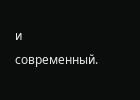и современный.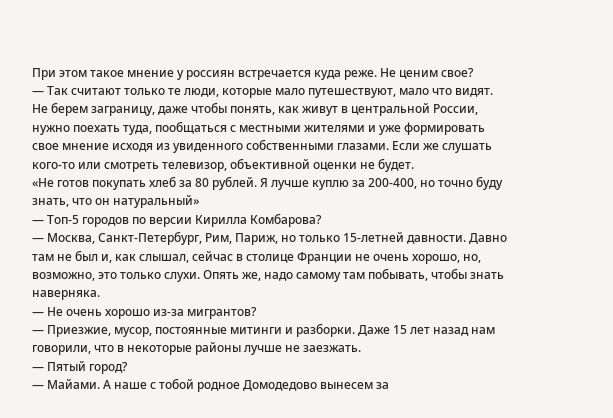При этом такое мнение у россиян встречается куда реже. Не ценим свое?
— Так считают только те люди, которые мало путешествуют, мало что видят. Не берем заграницу, даже чтобы понять, как живут в центральной России, нужно поехать туда, пообщаться с местными жителями и уже формировать свое мнение исходя из увиденного собственными глазами. Если же слушать кого-то или смотреть телевизор, объективной оценки не будет.
«Не готов покупать хлеб за 80 рублей. Я лучше куплю за 200-400, но точно буду знать, что он натуральный»
— Топ-5 городов по версии Кирилла Комбарова?
— Москва, Санкт-Петербург, Рим, Париж, но только 15-летней давности. Давно там не был и, как слышал, сейчас в столице Франции не очень хорошо, но, возможно, это только слухи. Опять же, надо самому там побывать, чтобы знать наверняка.
— Не очень хорошо из-за мигрантов?
— Приезжие, мусор, постоянные митинги и разборки. Даже 15 лет назад нам говорили, что в некоторые районы лучше не заезжать.
— Пятый город?
— Майами. А наше с тобой родное Домодедово вынесем за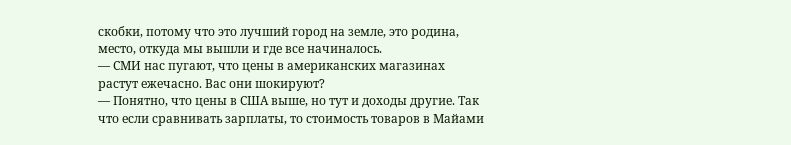скобки, потому что это лучший город на земле, это родина, место, откуда мы вышли и где все начиналось.
— СМИ нас пугают, что цены в американских магазинах растут ежечасно. Вас они шокируют?
— Понятно, что цены в США выше, но тут и доходы другие. Так что если сравнивать зарплаты, то стоимость товаров в Майами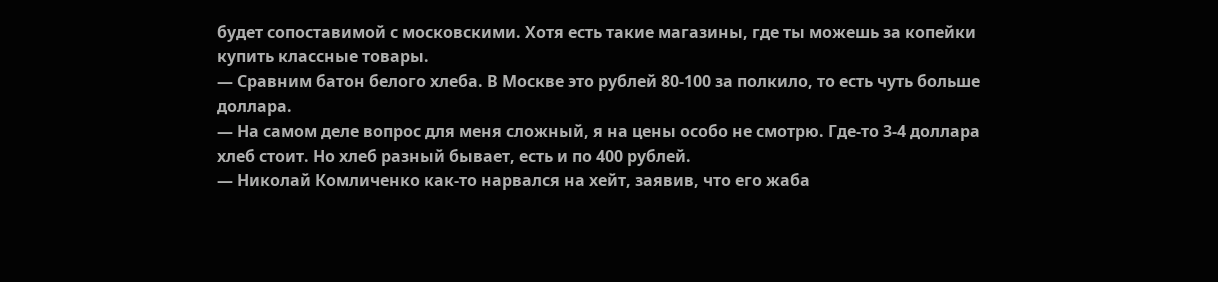будет сопоставимой с московскими. Хотя есть такие магазины, где ты можешь за копейки купить классные товары.
— Сравним батон белого хлеба. В Москве это рублей 80-100 за полкило, то есть чуть больше доллара.
— На самом деле вопрос для меня сложный, я на цены особо не смотрю. Где-то 3-4 доллара хлеб стоит. Но хлеб разный бывает, есть и по 400 рублей.
— Николай Комличенко как-то нарвался на хейт, заявив, что его жаба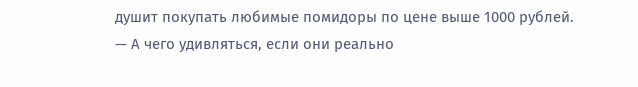душит покупать любимые помидоры по цене выше 1000 рублей.
— А чего удивляться, если они реально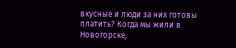вкусные и люди за них готовы платить? Когда мы жили в Новогорске,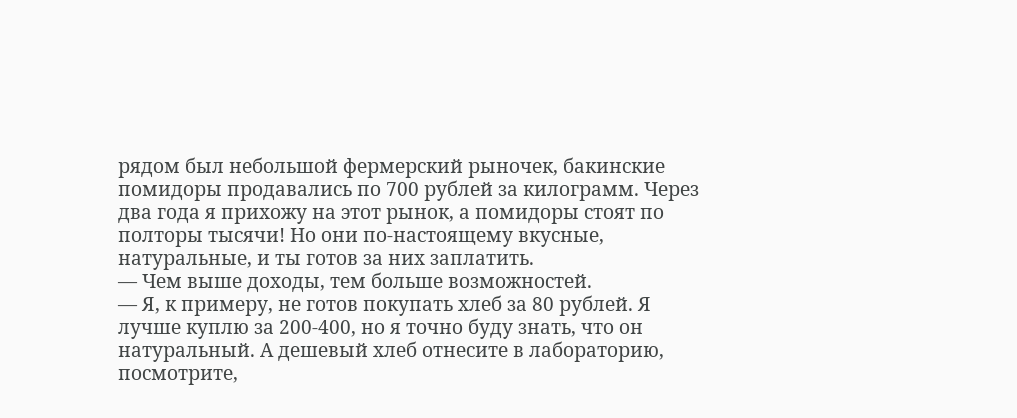рядом был небольшой фермерский рыночек, бакинские помидоры продавались по 700 рублей за килограмм. Через два года я прихожу на этот рынок, а помидоры стоят по полторы тысячи! Но они по-настоящему вкусные, натуральные, и ты готов за них заплатить.
— Чем выше доходы, тем больше возможностей.
— Я, к примеру, не готов покупать хлеб за 80 рублей. Я лучше куплю за 200-400, но я точно буду знать, что он натуральный. А дешевый хлеб отнесите в лабораторию, посмотрите,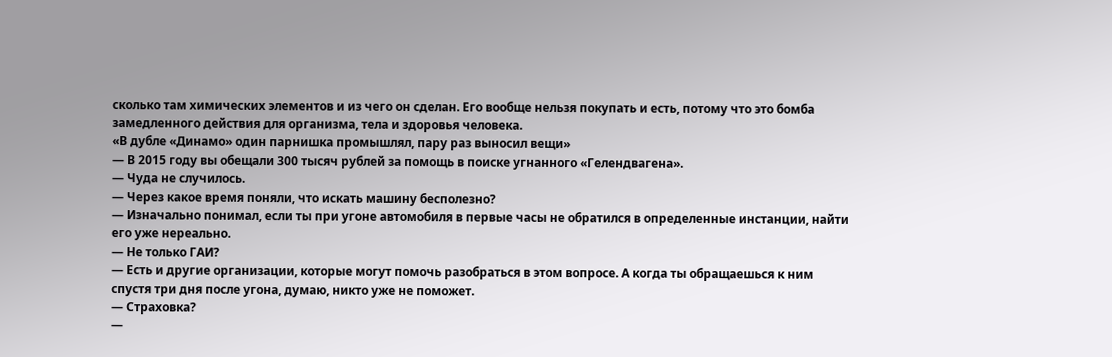сколько там химических элементов и из чего он сделан. Его вообще нельзя покупать и есть, потому что это бомба замедленного действия для организма, тела и здоровья человека.
«В дубле «Динамо» один парнишка промышлял, пару раз выносил вещи»
— В 2015 году вы обещали 300 тысяч рублей за помощь в поиске угнанного «Гелендвагена».
— Чуда не случилось.
— Через какое время поняли, что искать машину бесполезно?
— Изначально понимал, если ты при угоне автомобиля в первые часы не обратился в определенные инстанции, найти его уже нереально.
— Не только ГАИ?
— Есть и другие организации, которые могут помочь разобраться в этом вопросе. А когда ты обращаешься к ним спустя три дня после угона, думаю, никто уже не поможет.
— Страховка?
—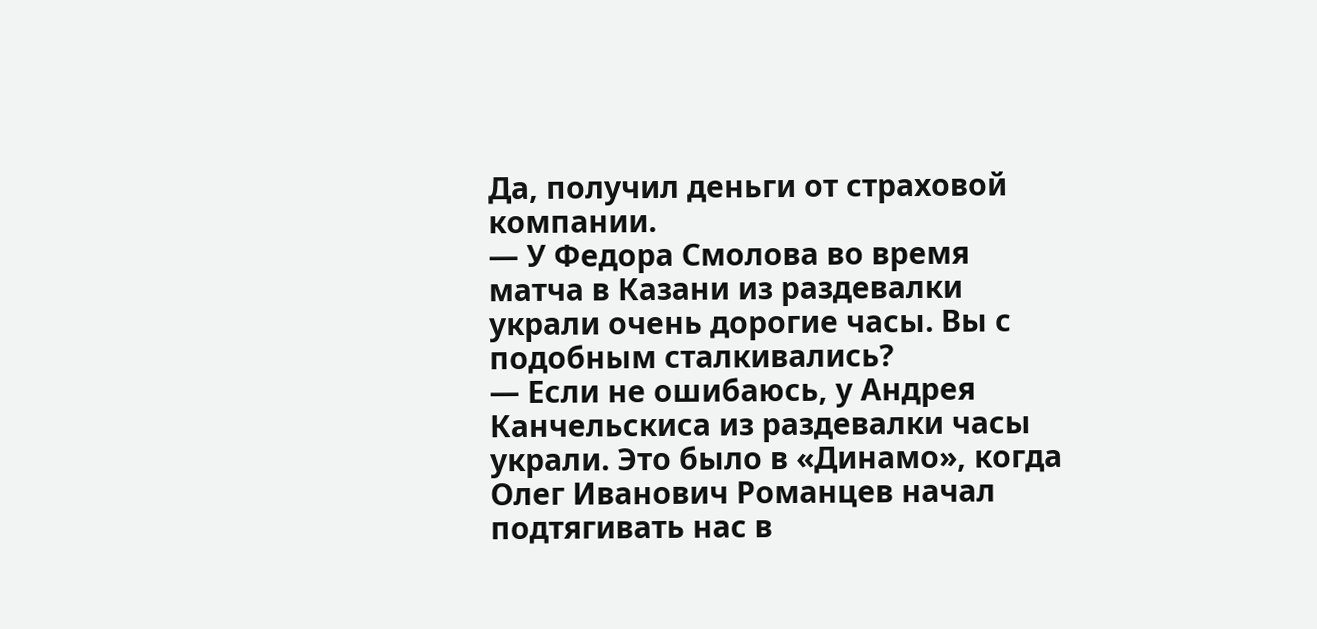Да, получил деньги от страховой компании.
— У Федора Смолова во время матча в Казани из раздевалки украли очень дорогие часы. Вы с подобным сталкивались?
— Если не ошибаюсь, у Андрея Канчельскиса из раздевалки часы украли. Это было в «Динамо», когда Олег Иванович Романцев начал подтягивать нас в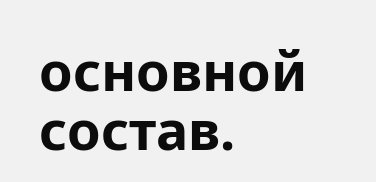основной состав.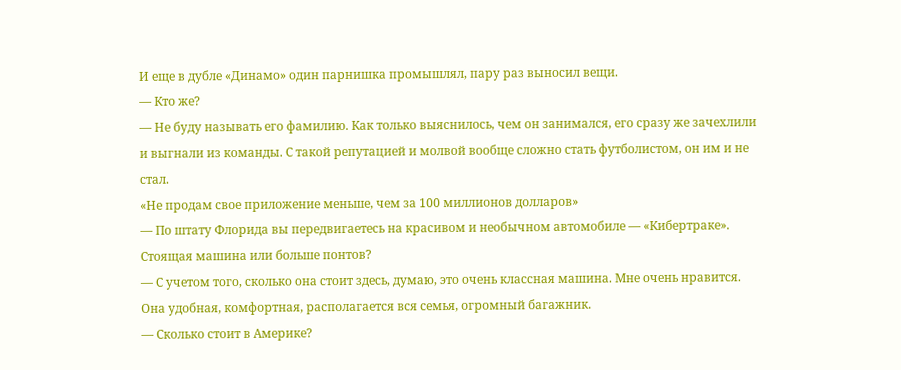И еще в дубле «Динамо» один парнишка промышлял, пару раз выносил вещи.
— Кто же?
— Не буду называть его фамилию. Как только выяснилось, чем он занимался, его сразу же зачехлили и выгнали из команды. С такой репутацией и молвой вообще сложно стать футболистом, он им и не стал.
«Не продам свое приложение меньше, чем за 100 миллионов долларов»
— По штату Флорида вы передвигаетесь на красивом и необычном автомобиле — «Кибертраке». Стоящая машина или больше понтов?
— С учетом того, сколько она стоит здесь, думаю, это очень классная машина. Мне очень нравится. Она удобная, комфортная, располагается вся семья, огромный багажник.
— Сколько стоит в Америке?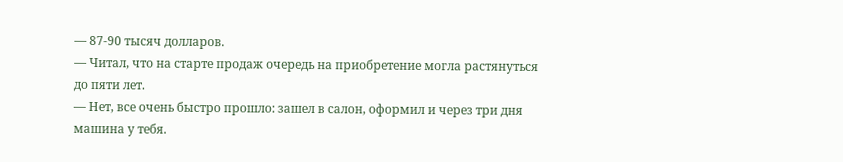— 87-90 тысяч долларов.
— Читал, что на старте продаж очередь на приобретение могла растянуться до пяти лет.
— Нет, все очень быстро прошло: зашел в салон, оформил и через три дня машина у тебя.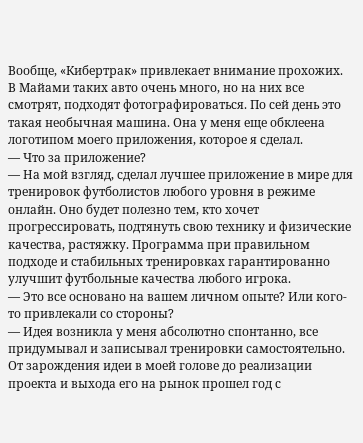Вообще, «Кибертрак» привлекает внимание прохожих. В Майами таких авто очень много, но на них все смотрят, подходят фотографироваться. По сей день это такая необычная машина. Она у меня еще обклеена логотипом моего приложения, которое я сделал.
— Что за приложение?
— На мой взгляд, сделал лучшее приложение в мире для тренировок футболистов любого уровня в режиме онлайн. Оно будет полезно тем, кто хочет прогрессировать, подтянуть свою технику и физические качества, растяжку. Программа при правильном подходе и стабильных тренировках гарантированно улучшит футбольные качества любого игрока.
— Это все основано на вашем личном опыте? Или кого-то привлекали со стороны?
— Идея возникла у меня абсолютно спонтанно, все придумывал и записывал тренировки самостоятельно. От зарождения идеи в моей голове до реализации проекта и выхода его на рынок прошел год с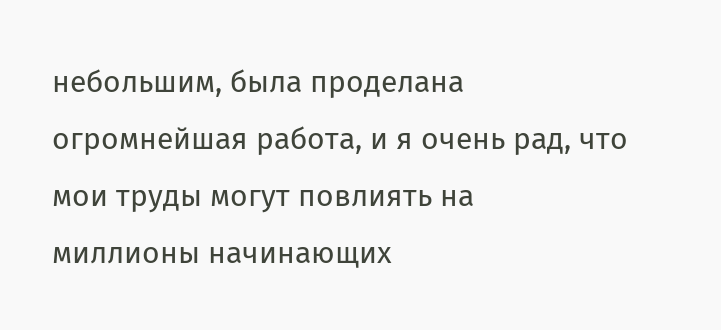небольшим, была проделана огромнейшая работа, и я очень рад, что мои труды могут повлиять на миллионы начинающих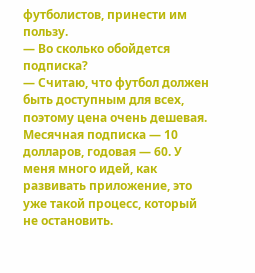футболистов, принести им пользу.
— Во сколько обойдется подписка?
— Считаю, что футбол должен быть доступным для всех, поэтому цена очень дешевая. Месячная подписка — 10 долларов, годовая — 60. У меня много идей, как развивать приложение, это уже такой процесс, который не остановить.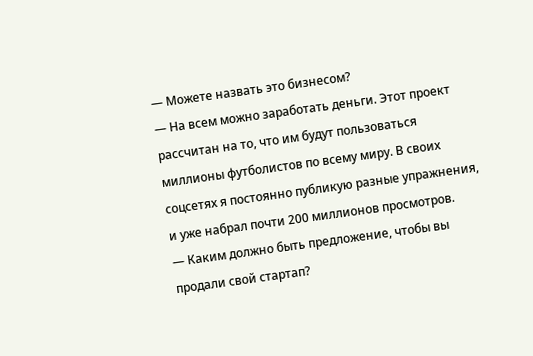— Можете назвать это бизнесом?
— На всем можно заработать деньги. Этот проект рассчитан на то, что им будут пользоваться миллионы футболистов по всему миру. В своих соцсетях я постоянно публикую разные упражнения, и уже набрал почти 200 миллионов просмотров.
— Каким должно быть предложение, чтобы вы продали свой стартап?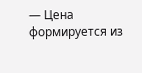— Цена формируется из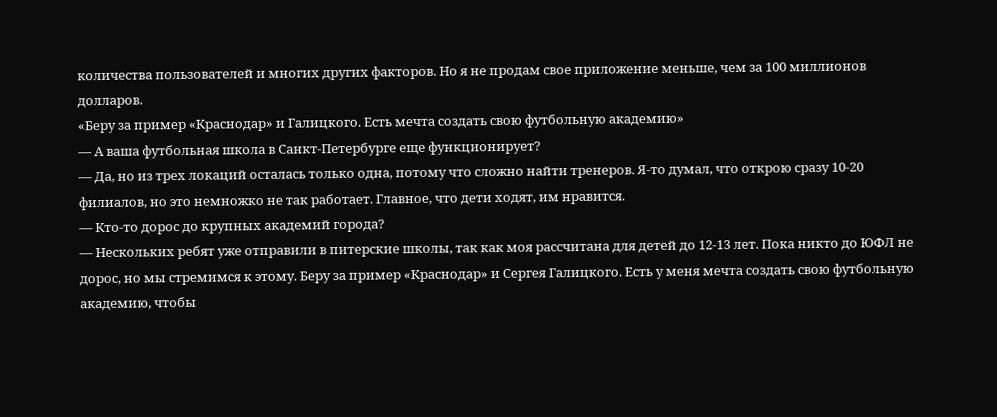количества пользователей и многих других факторов. Но я не продам свое приложение меньше, чем за 100 миллионов долларов.
«Беру за пример «Краснодар» и Галицкого. Есть мечта создать свою футбольную академию»
— А ваша футбольная школа в Санкт-Петербурге еще функционирует?
— Да, но из трех локаций осталась только одна, потому что сложно найти тренеров. Я-то думал, что открою сразу 10-20 филиалов, но это немножко не так работает. Главное, что дети ходят, им нравится.
— Кто-то дорос до крупных академий города?
— Нескольких ребят уже отправили в питерские школы, так как моя рассчитана для детей до 12-13 лет. Пока никто до ЮФЛ не дорос, но мы стремимся к этому. Беру за пример «Краснодар» и Сергея Галицкого. Есть у меня мечта создать свою футбольную академию, чтобы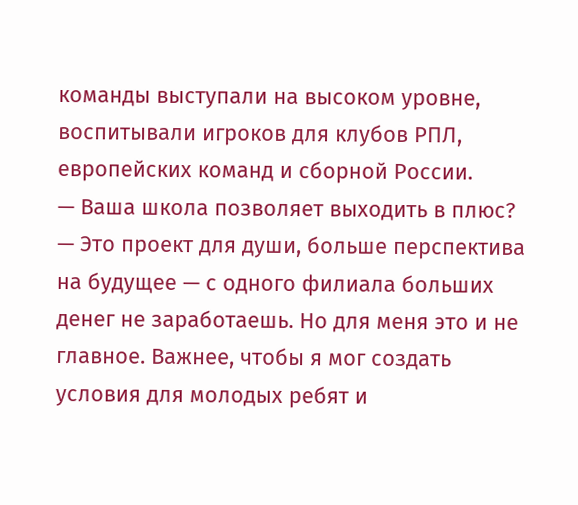команды выступали на высоком уровне, воспитывали игроков для клубов РПЛ, европейских команд и сборной России.
— Ваша школа позволяет выходить в плюс?
— Это проект для души, больше перспектива на будущее — с одного филиала больших денег не заработаешь. Но для меня это и не главное. Важнее, чтобы я мог создать условия для молодых ребят и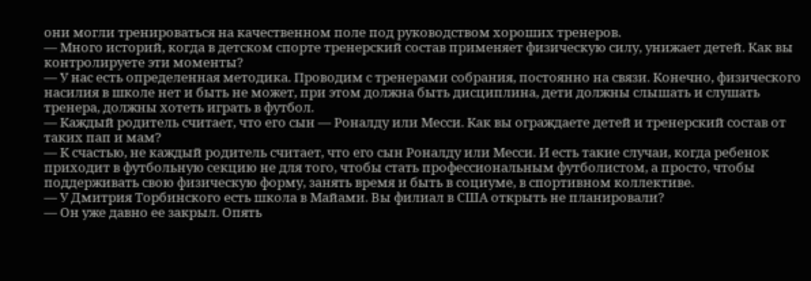они могли тренироваться на качественном поле под руководством хороших тренеров.
— Много историй, когда в детском спорте тренерский состав применяет физическую силу, унижает детей. Как вы контролируете эти моменты?
— У нас есть определенная методика. Проводим с тренерами собрания, постоянно на связи. Конечно, физического насилия в школе нет и быть не может, при этом должна быть дисциплина, дети должны слышать и слушать тренера, должны хотеть играть в футбол.
— Каждый родитель считает, что его сын — Роналду или Месси. Как вы ограждаете детей и тренерский состав от таких пап и мам?
— К счастью, не каждый родитель считает, что его сын Роналду или Месси. И есть такие случаи, когда ребенок приходит в футбольную секцию не для того, чтобы стать профессиональным футболистом, а просто, чтобы поддерживать свою физическую форму, занять время и быть в социуме, в спортивном коллективе.
— У Дмитрия Торбинского есть школа в Майами. Вы филиал в США открыть не планировали?
— Он уже давно ее закрыл. Опять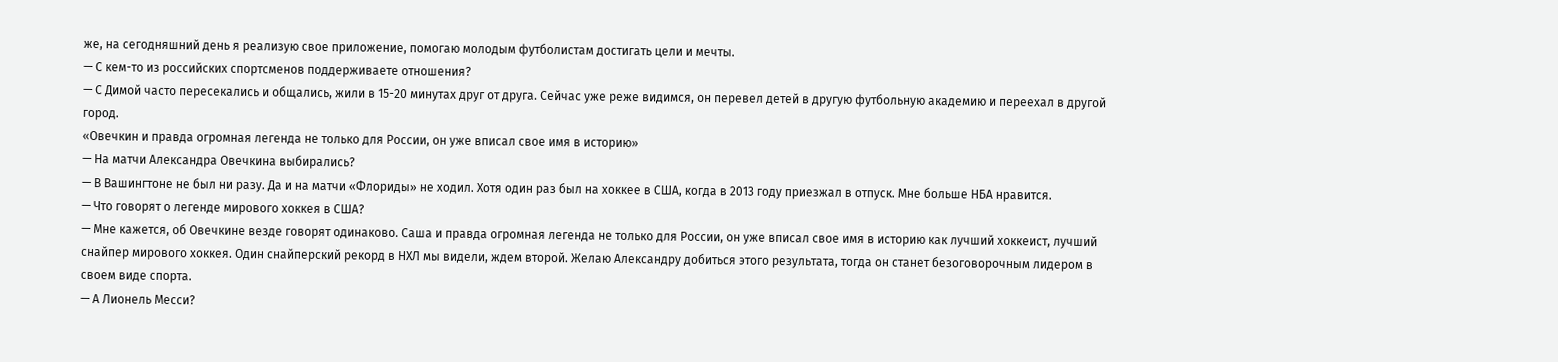же, на сегодняшний день я реализую свое приложение, помогаю молодым футболистам достигать цели и мечты.
— С кем-то из российских спортсменов поддерживаете отношения?
— С Димой часто пересекались и общались, жили в 15-20 минутах друг от друга. Сейчас уже реже видимся, он перевел детей в другую футбольную академию и переехал в другой город.
«Овечкин и правда огромная легенда не только для России, он уже вписал свое имя в историю»
— На матчи Александра Овечкина выбирались?
— В Вашингтоне не был ни разу. Да и на матчи «Флориды» не ходил. Хотя один раз был на хоккее в США, когда в 2013 году приезжал в отпуск. Мне больше НБА нравится.
— Что говорят о легенде мирового хоккея в США?
— Мне кажется, об Овечкине везде говорят одинаково. Саша и правда огромная легенда не только для России, он уже вписал свое имя в историю как лучший хоккеист, лучший снайпер мирового хоккея. Один снайперский рекорд в НХЛ мы видели, ждем второй. Желаю Александру добиться этого результата, тогда он станет безоговорочным лидером в своем виде спорта.
— А Лионель Месси?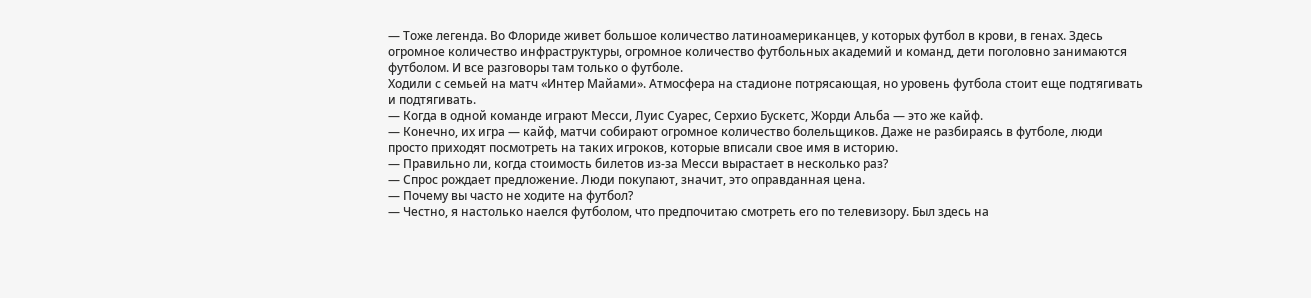— Тоже легенда. Во Флориде живет большое количество латиноамериканцев, у которых футбол в крови, в генах. Здесь огромное количество инфраструктуры, огромное количество футбольных академий и команд, дети поголовно занимаются футболом. И все разговоры там только о футболе.
Ходили с семьей на матч «Интер Майами». Атмосфера на стадионе потрясающая, но уровень футбола стоит еще подтягивать и подтягивать.
— Когда в одной команде играют Месси, Луис Суарес, Серхио Бускетс, Жорди Альба — это же кайф.
— Конечно, их игра — кайф, матчи собирают огромное количество болельщиков. Даже не разбираясь в футболе, люди просто приходят посмотреть на таких игроков, которые вписали свое имя в историю.
— Правильно ли, когда стоимость билетов из-за Месси вырастает в несколько раз?
— Спрос рождает предложение. Люди покупают, значит, это оправданная цена.
— Почему вы часто не ходите на футбол?
— Честно, я настолько наелся футболом, что предпочитаю смотреть его по телевизору. Был здесь на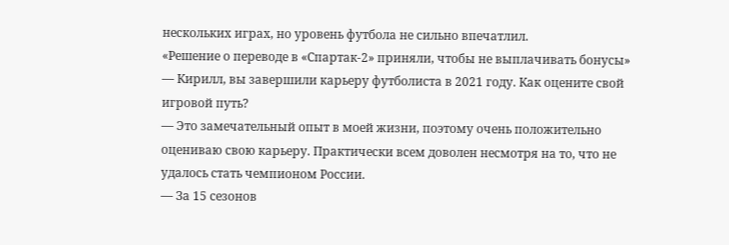нескольких играх, но уровень футбола не сильно впечатлил.
«Решение о переводе в «Спартак-2» приняли, чтобы не выплачивать бонусы»
— Кирилл, вы завершили карьеру футболиста в 2021 году. Как оцените свой игровой путь?
— Это замечательный опыт в моей жизни, поэтому очень положительно оцениваю свою карьеру. Практически всем доволен несмотря на то, что не удалось стать чемпионом России.
— За 15 сезонов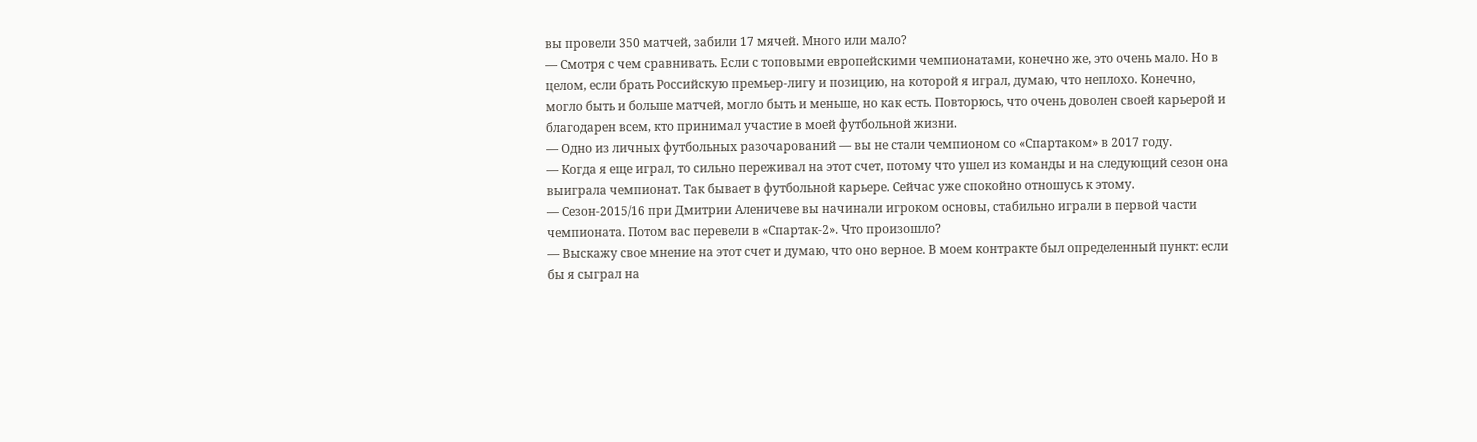вы провели 350 матчей, забили 17 мячей. Много или мало?
— Смотря с чем сравнивать. Если с топовыми европейскими чемпионатами, конечно же, это очень мало. Но в целом, если брать Российскую премьер-лигу и позицию, на которой я играл, думаю, что неплохо. Конечно, могло быть и больше матчей, могло быть и меньше, но как есть. Повторюсь, что очень доволен своей карьерой и благодарен всем, кто принимал участие в моей футбольной жизни.
— Одно из личных футбольных разочарований — вы не стали чемпионом со «Спартаком» в 2017 году.
— Когда я еще играл, то сильно переживал на этот счет, потому что ушел из команды и на следующий сезон она выиграла чемпионат. Так бывает в футбольной карьере. Сейчас уже спокойно отношусь к этому.
— Сезон-2015/16 при Дмитрии Аленичеве вы начинали игроком основы, стабильно играли в первой части чемпионата. Потом вас перевели в «Спартак-2». Что произошло?
— Выскажу свое мнение на этот счет и думаю, что оно верное. В моем контракте был определенный пункт: если бы я сыграл на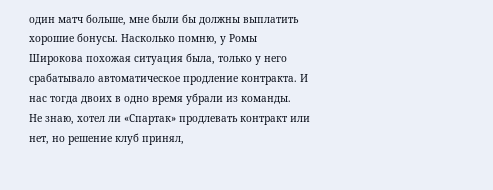один матч больше, мне были бы должны выплатить хорошие бонусы. Насколько помню, у Ромы Широкова похожая ситуация была, только у него срабатывало автоматическое продление контракта. И нас тогда двоих в одно время убрали из команды.
Не знаю, хотел ли «Спартак» продлевать контракт или нет, но решение клуб принял,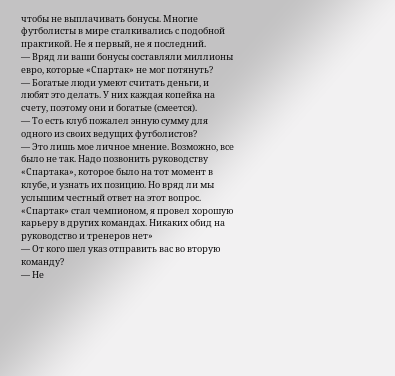чтобы не выплачивать бонусы. Многие футболисты в мире сталкивались с подобной практикой. Не я первый, не я последний.
— Вряд ли ваши бонусы составляли миллионы евро, которые «Спартак» не мог потянуть?
— Богатые люди умеют считать деньги, и любят это делать. У них каждая копейка на счету, поэтому они и богатые (смеется).
— То есть клуб пожалел энную сумму для одного из своих ведущих футболистов?
— Это лишь мое личное мнение. Возможно, все было не так. Надо позвонить руководству «Спартака», которое было на тот момент в клубе, и узнать их позицию. Но вряд ли мы услышим честный ответ на этот вопрос.
«Спартак» стал чемпионом, я провел хорошую карьеру в других командах. Никаких обид на руководство и тренеров нет»
— От кого шел указ отправить вас во вторую команду?
— Не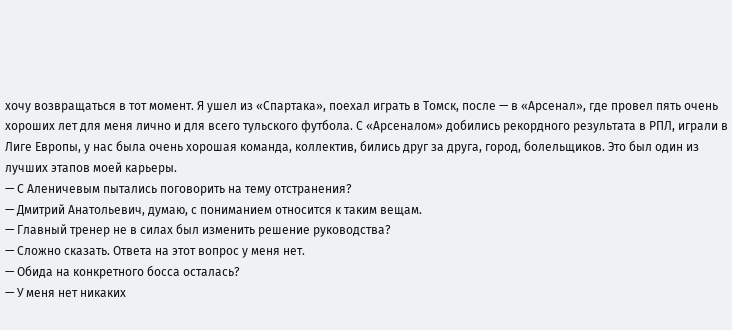хочу возвращаться в тот момент. Я ушел из «Спартака», поехал играть в Томск, после — в «Арсенал», где провел пять очень хороших лет для меня лично и для всего тульского футбола. С «Арсеналом» добились рекордного результата в РПЛ, играли в Лиге Европы, у нас была очень хорошая команда, коллектив, бились друг за друга, город, болельщиков. Это был один из лучших этапов моей карьеры.
— С Аленичевым пытались поговорить на тему отстранения?
— Дмитрий Анатольевич, думаю, с пониманием относится к таким вещам.
— Главный тренер не в силах был изменить решение руководства?
— Сложно сказать. Ответа на этот вопрос у меня нет.
— Обида на конкретного босса осталась?
— У меня нет никаких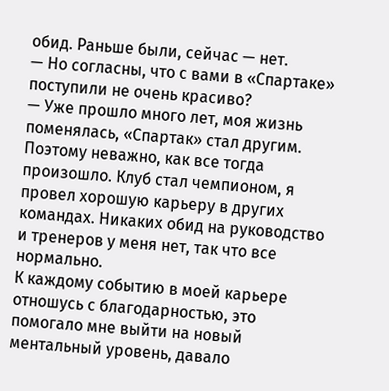обид. Раньше были, сейчас — нет.
— Но согласны, что с вами в «Спартаке» поступили не очень красиво?
— Уже прошло много лет, моя жизнь поменялась, «Спартак» стал другим. Поэтому неважно, как все тогда произошло. Клуб стал чемпионом, я провел хорошую карьеру в других командах. Никаких обид на руководство и тренеров у меня нет, так что все нормально.
К каждому событию в моей карьере отношусь с благодарностью, это помогало мне выйти на новый ментальный уровень, давало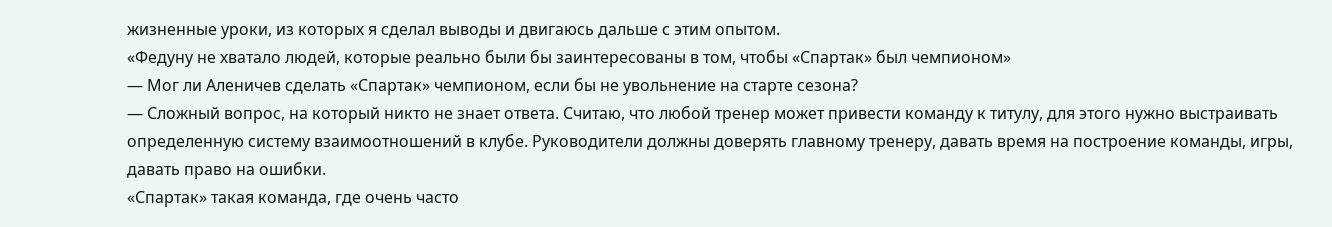жизненные уроки, из которых я сделал выводы и двигаюсь дальше с этим опытом.
«Федуну не хватало людей, которые реально были бы заинтересованы в том, чтобы «Спартак» был чемпионом»
— Мог ли Аленичев сделать «Спартак» чемпионом, если бы не увольнение на старте сезона?
— Сложный вопрос, на который никто не знает ответа. Считаю, что любой тренер может привести команду к титулу, для этого нужно выстраивать определенную систему взаимоотношений в клубе. Руководители должны доверять главному тренеру, давать время на построение команды, игры, давать право на ошибки.
«Спартак» такая команда, где очень часто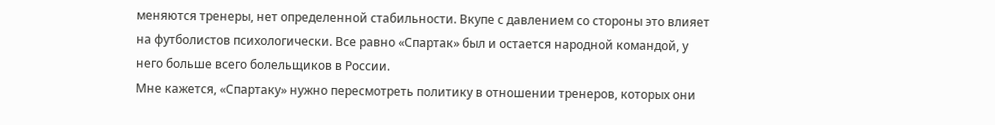меняются тренеры, нет определенной стабильности. Вкупе с давлением со стороны это влияет на футболистов психологически. Все равно «Спартак» был и остается народной командой, у него больше всего болельщиков в России.
Мне кажется, «Спартаку» нужно пересмотреть политику в отношении тренеров, которых они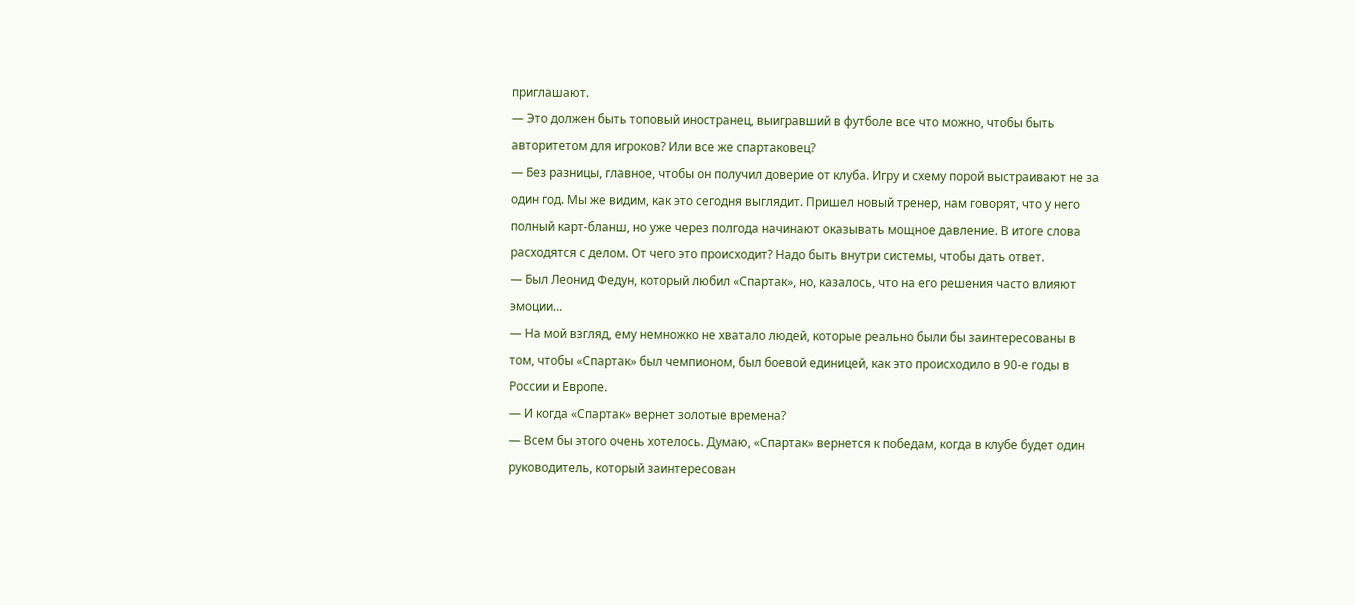приглашают.
— Это должен быть топовый иностранец, выигравший в футболе все что можно, чтобы быть авторитетом для игроков? Или все же спартаковец?
— Без разницы, главное, чтобы он получил доверие от клуба. Игру и схему порой выстраивают не за один год. Мы же видим, как это сегодня выглядит. Пришел новый тренер, нам говорят, что у него полный карт-бланш, но уже через полгода начинают оказывать мощное давление. В итоге слова расходятся с делом. От чего это происходит? Надо быть внутри системы, чтобы дать ответ.
— Был Леонид Федун, который любил «Спартак», но, казалось, что на его решения часто влияют эмоции…
— На мой взгляд, ему немножко не хватало людей, которые реально были бы заинтересованы в том, чтобы «Спартак» был чемпионом, был боевой единицей, как это происходило в 90-е годы в России и Европе.
— И когда «Спартак» вернет золотые времена?
— Всем бы этого очень хотелось. Думаю, «Спартак» вернется к победам, когда в клубе будет один руководитель, который заинтересован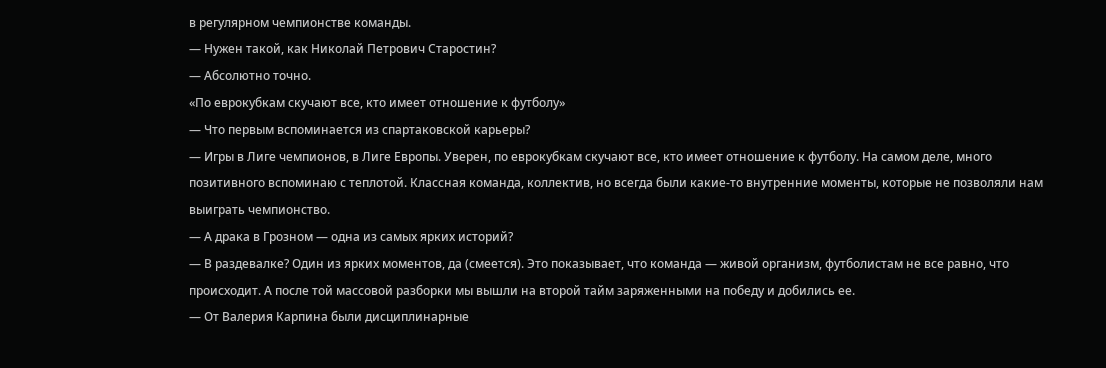в регулярном чемпионстве команды.
— Нужен такой, как Николай Петрович Старостин?
— Абсолютно точно.
«По еврокубкам скучают все, кто имеет отношение к футболу»
— Что первым вспоминается из спартаковской карьеры?
— Игры в Лиге чемпионов, в Лиге Европы. Уверен, по еврокубкам скучают все, кто имеет отношение к футболу. На самом деле, много позитивного вспоминаю с теплотой. Классная команда, коллектив, но всегда были какие-то внутренние моменты, которые не позволяли нам выиграть чемпионство.
— А драка в Грозном — одна из самых ярких историй?
— В раздевалке? Один из ярких моментов, да (смеется). Это показывает, что команда — живой организм, футболистам не все равно, что происходит. А после той массовой разборки мы вышли на второй тайм заряженными на победу и добились ее.
— От Валерия Карпина были дисциплинарные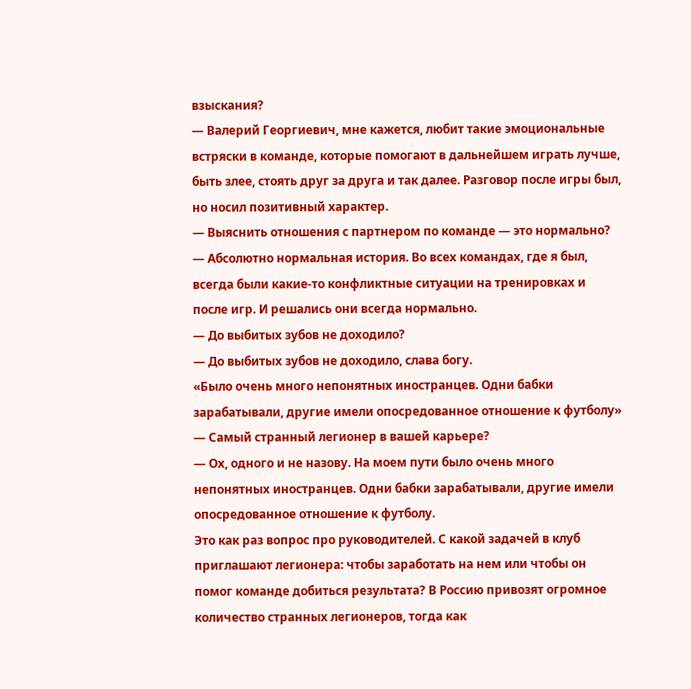взыскания?
— Валерий Георгиевич, мне кажется, любит такие эмоциональные встряски в команде, которые помогают в дальнейшем играть лучше, быть злее, стоять друг за друга и так далее. Разговор после игры был, но носил позитивный характер.
— Выяснить отношения с партнером по команде — это нормально?
— Абсолютно нормальная история. Во всех командах, где я был, всегда были какие-то конфликтные ситуации на тренировках и после игр. И решались они всегда нормально.
— До выбитых зубов не доходило?
— До выбитых зубов не доходило, слава богу.
«Было очень много непонятных иностранцев. Одни бабки зарабатывали, другие имели опосредованное отношение к футболу»
— Самый странный легионер в вашей карьере?
— Ох, одного и не назову. На моем пути было очень много непонятных иностранцев. Одни бабки зарабатывали, другие имели опосредованное отношение к футболу.
Это как раз вопрос про руководителей. С какой задачей в клуб приглашают легионера: чтобы заработать на нем или чтобы он помог команде добиться результата? В Россию привозят огромное количество странных легионеров, тогда как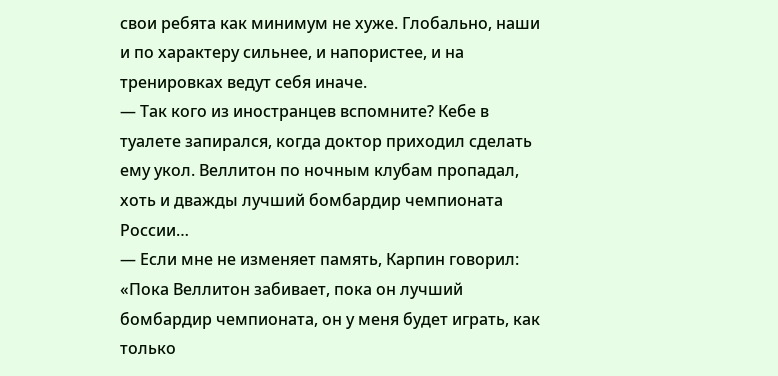свои ребята как минимум не хуже. Глобально, наши и по характеру сильнее, и напористее, и на тренировках ведут себя иначе.
— Так кого из иностранцев вспомните? Кебе в туалете запирался, когда доктор приходил сделать ему укол. Веллитон по ночным клубам пропадал, хоть и дважды лучший бомбардир чемпионата России…
— Если мне не изменяет память, Карпин говорил: «Пока Веллитон забивает, пока он лучший бомбардир чемпионата, он у меня будет играть, как только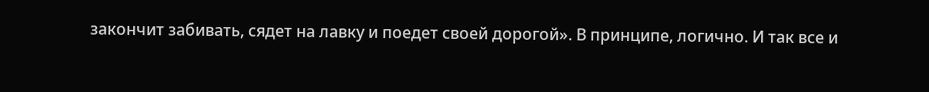закончит забивать, сядет на лавку и поедет своей дорогой». В принципе, логично. И так все и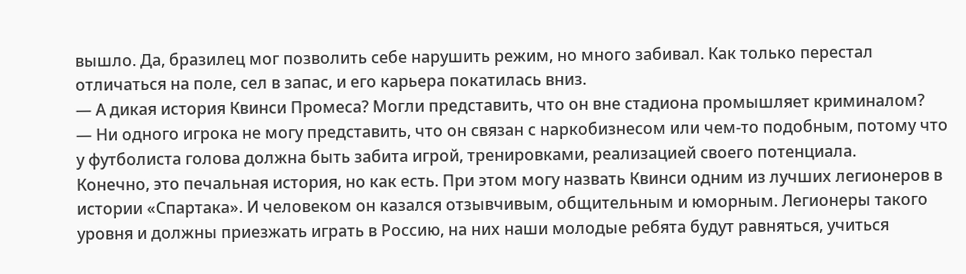вышло. Да, бразилец мог позволить себе нарушить режим, но много забивал. Как только перестал отличаться на поле, сел в запас, и его карьера покатилась вниз.
— А дикая история Квинси Промеса? Могли представить, что он вне стадиона промышляет криминалом?
— Ни одного игрока не могу представить, что он связан с наркобизнесом или чем-то подобным, потому что у футболиста голова должна быть забита игрой, тренировками, реализацией своего потенциала.
Конечно, это печальная история, но как есть. При этом могу назвать Квинси одним из лучших легионеров в истории «Спартака». И человеком он казался отзывчивым, общительным и юморным. Легионеры такого уровня и должны приезжать играть в Россию, на них наши молодые ребята будут равняться, учиться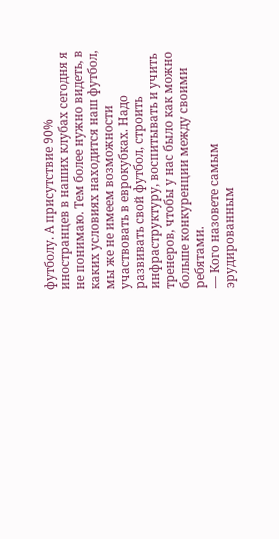футболу. А присутствие 90% иностранцев в наших клубах сегодня я не понимаю. Тем более нужно видеть, в каких условиях находится наш футбол, мы же не имеем возможности участвовать в еврокубках. Надо развивать свой футбол, строить инфраструктуру, воспитывать и учить тренеров, чтобы у нас было как можно больше конкуренции между своими ребятами.
— Кого назовете самым эрудированным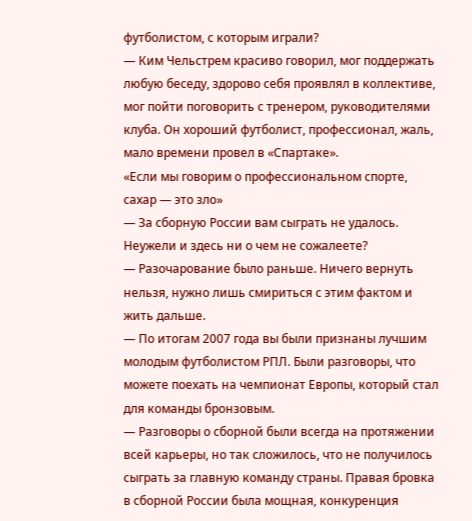футболистом, с которым играли?
— Ким Чельстрем красиво говорил, мог поддержать любую беседу, здорово себя проявлял в коллективе, мог пойти поговорить с тренером, руководителями клуба. Он хороший футболист, профессионал, жаль, мало времени провел в «Спартаке».
«Если мы говорим о профессиональном спорте, сахар — это зло»
— За сборную России вам сыграть не удалось. Неужели и здесь ни о чем не сожалеете?
— Разочарование было раньше. Ничего вернуть нельзя, нужно лишь смириться с этим фактом и жить дальше.
— По итогам 2007 года вы были признаны лучшим молодым футболистом РПЛ. Были разговоры, что можете поехать на чемпионат Европы, который стал для команды бронзовым.
— Разговоры о сборной были всегда на протяжении всей карьеры, но так сложилось, что не получилось сыграть за главную команду страны. Правая бровка в сборной России была мощная, конкуренция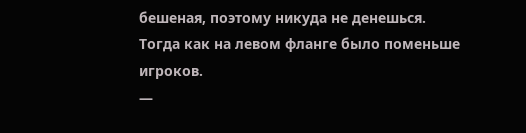бешеная, поэтому никуда не денешься. Тогда как на левом фланге было поменьше игроков.
—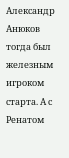Александр Анюков тогда был железным игроком старта. А с Ренатом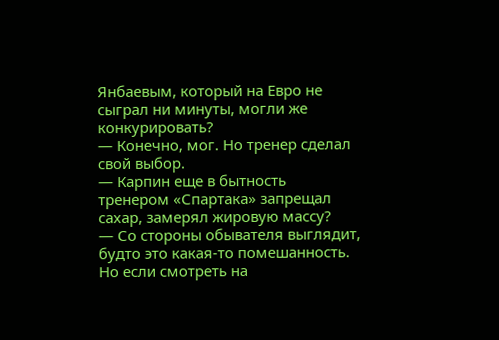Янбаевым, который на Евро не сыграл ни минуты, могли же конкурировать?
— Конечно, мог. Но тренер сделал свой выбор.
— Карпин еще в бытность тренером «Спартака» запрещал сахар, замерял жировую массу?
— Со стороны обывателя выглядит, будто это какая-то помешанность. Но если смотреть на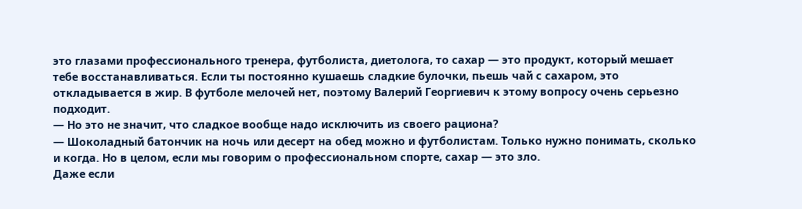это глазами профессионального тренера, футболиста, диетолога, то сахар — это продукт, который мешает тебе восстанавливаться. Если ты постоянно кушаешь сладкие булочки, пьешь чай с сахаром, это откладывается в жир. В футболе мелочей нет, поэтому Валерий Георгиевич к этому вопросу очень серьезно подходит.
— Но это не значит, что сладкое вообще надо исключить из своего рациона?
— Шоколадный батончик на ночь или десерт на обед можно и футболистам. Только нужно понимать, сколько и когда. Но в целом, если мы говорим о профессиональном спорте, сахар — это зло.
Даже если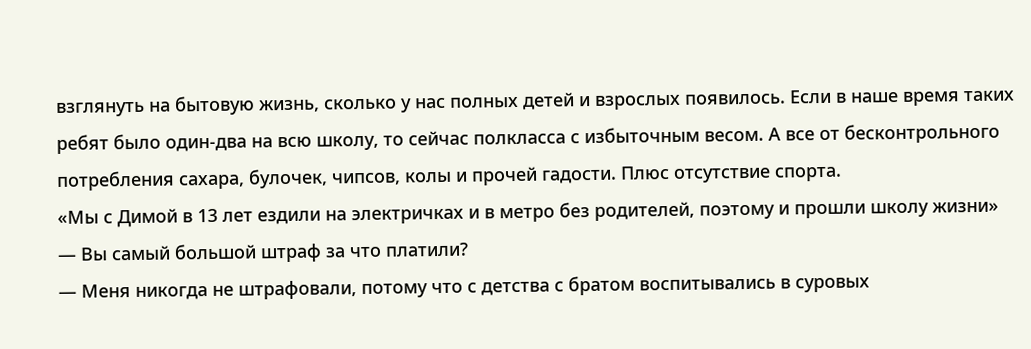взглянуть на бытовую жизнь, сколько у нас полных детей и взрослых появилось. Если в наше время таких ребят было один-два на всю школу, то сейчас полкласса с избыточным весом. А все от бесконтрольного потребления сахара, булочек, чипсов, колы и прочей гадости. Плюс отсутствие спорта.
«Мы с Димой в 13 лет ездили на электричках и в метро без родителей, поэтому и прошли школу жизни»
— Вы самый большой штраф за что платили?
— Меня никогда не штрафовали, потому что с детства с братом воспитывались в суровых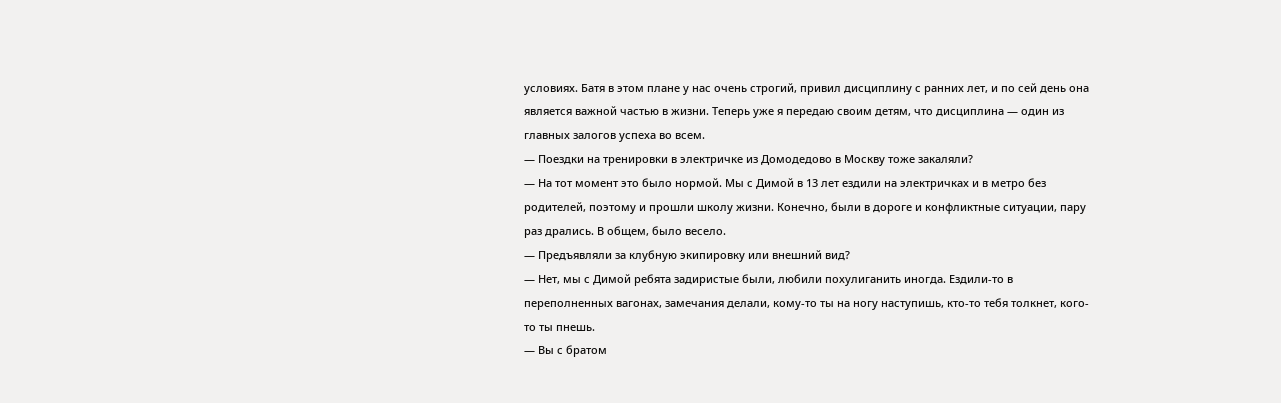условиях. Батя в этом плане у нас очень строгий, привил дисциплину с ранних лет, и по сей день она является важной частью в жизни. Теперь уже я передаю своим детям, что дисциплина — один из главных залогов успеха во всем.
— Поездки на тренировки в электричке из Домодедово в Москву тоже закаляли?
— На тот момент это было нормой. Мы с Димой в 13 лет ездили на электричках и в метро без родителей, поэтому и прошли школу жизни. Конечно, были в дороге и конфликтные ситуации, пару раз дрались. В общем, было весело.
— Предъявляли за клубную экипировку или внешний вид?
— Нет, мы с Димой ребята задиристые были, любили похулиганить иногда. Ездили-то в переполненных вагонах, замечания делали, кому-то ты на ногу наступишь, кто-то тебя толкнет, кого-то ты пнешь.
— Вы с братом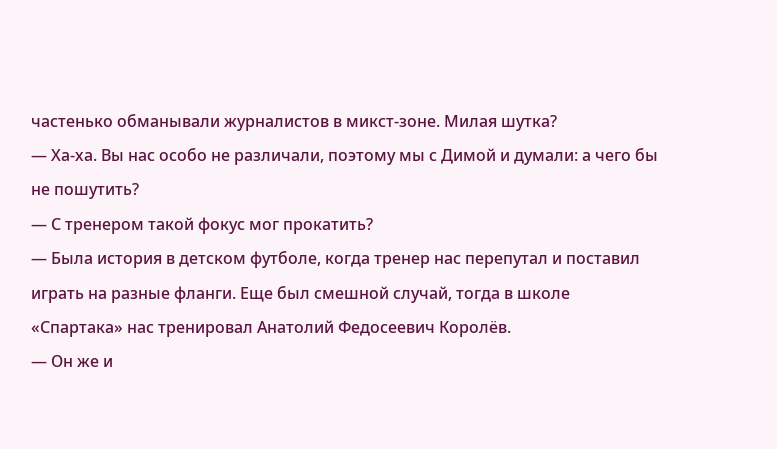частенько обманывали журналистов в микст-зоне. Милая шутка?
— Ха-ха. Вы нас особо не различали, поэтому мы с Димой и думали: а чего бы не пошутить?
— С тренером такой фокус мог прокатить?
— Была история в детском футболе, когда тренер нас перепутал и поставил играть на разные фланги. Еще был смешной случай, тогда в школе «Спартака» нас тренировал Анатолий Федосеевич Королёв.
— Он же и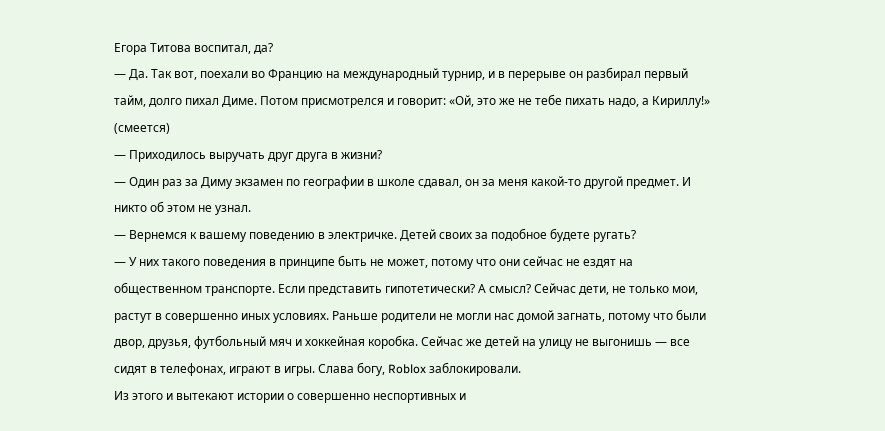Егора Титова воспитал, да?
— Да. Так вот, поехали во Францию на международный турнир, и в перерыве он разбирал первый тайм, долго пихал Диме. Потом присмотрелся и говорит: «Ой, это же не тебе пихать надо, а Кириллу!» (смеется)
— Приходилось выручать друг друга в жизни?
— Один раз за Диму экзамен по географии в школе сдавал, он за меня какой-то другой предмет. И никто об этом не узнал.
— Вернемся к вашему поведению в электричке. Детей своих за подобное будете ругать?
— У них такого поведения в принципе быть не может, потому что они сейчас не ездят на общественном транспорте. Если представить гипотетически? А смысл? Сейчас дети, не только мои, растут в совершенно иных условиях. Раньше родители не могли нас домой загнать, потому что были двор, друзья, футбольный мяч и хоккейная коробка. Сейчас же детей на улицу не выгонишь — все сидят в телефонах, играют в игры. Слава богу, Roblox заблокировали.
Из этого и вытекают истории о совершенно неспортивных и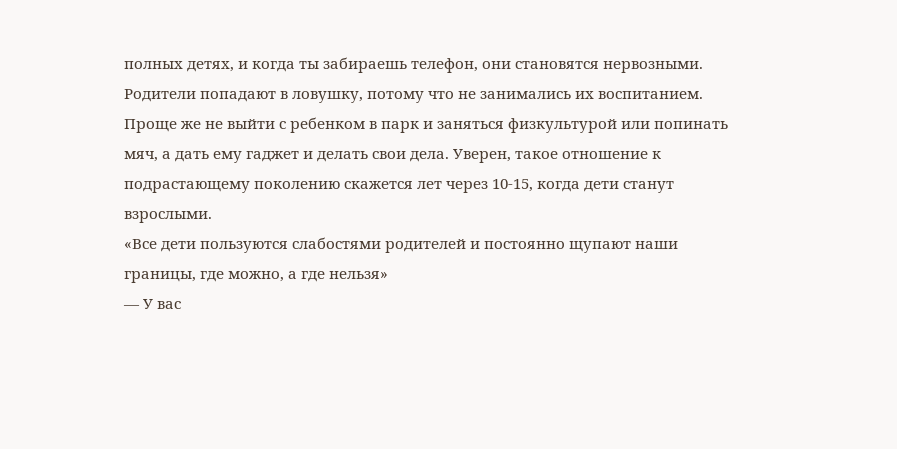полных детях, и когда ты забираешь телефон, они становятся нервозными. Родители попадают в ловушку, потому что не занимались их воспитанием. Проще же не выйти с ребенком в парк и заняться физкультурой или попинать мяч, а дать ему гаджет и делать свои дела. Уверен, такое отношение к подрастающему поколению скажется лет через 10-15, когда дети станут взрослыми.
«Все дети пользуются слабостями родителей и постоянно щупают наши границы, где можно, а где нельзя»
— У вас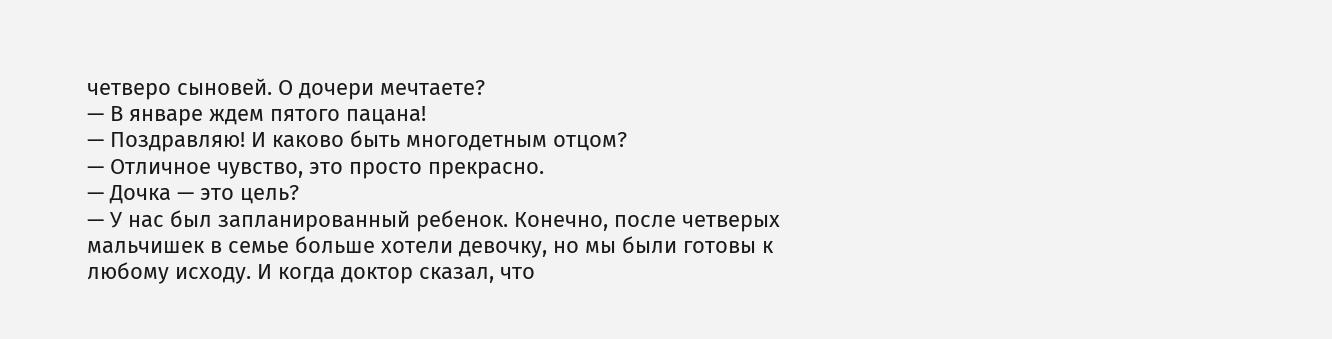четверо сыновей. О дочери мечтаете?
— В январе ждем пятого пацана!
— Поздравляю! И каково быть многодетным отцом?
— Отличное чувство, это просто прекрасно.
— Дочка — это цель?
— У нас был запланированный ребенок. Конечно, после четверых мальчишек в семье больше хотели девочку, но мы были готовы к любому исходу. И когда доктор сказал, что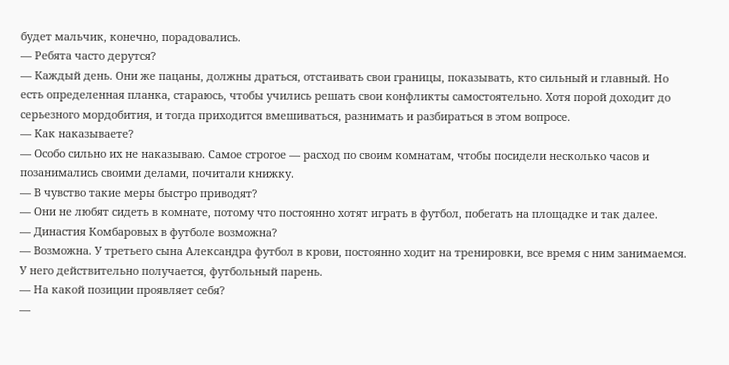будет мальчик, конечно, порадовались.
— Ребята часто дерутся?
— Каждый день. Они же пацаны, должны драться, отстаивать свои границы, показывать, кто сильный и главный. Но есть определенная планка, стараюсь, чтобы учились решать свои конфликты самостоятельно. Хотя порой доходит до серьезного мордобития, и тогда приходится вмешиваться, разнимать и разбираться в этом вопросе.
— Как наказываете?
— Особо сильно их не наказываю. Самое строгое — расход по своим комнатам, чтобы посидели несколько часов и позанимались своими делами, почитали книжку.
— В чувство такие меры быстро приводят?
— Они не любят сидеть в комнате, потому что постоянно хотят играть в футбол, побегать на площадке и так далее.
— Династия Комбаровых в футболе возможна?
— Возможна. У третьего сына Александра футбол в крови, постоянно ходит на тренировки, все время с ним занимаемся. У него действительно получается, футбольный парень.
— На какой позиции проявляет себя?
—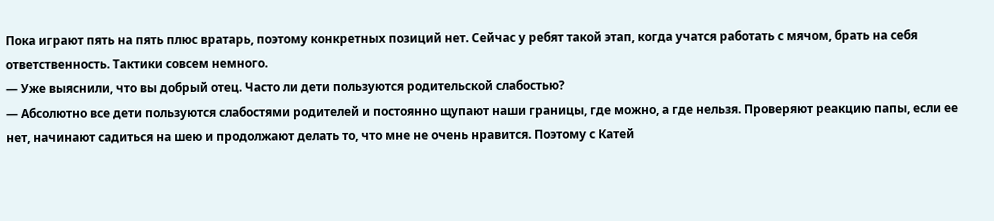Пока играют пять на пять плюс вратарь, поэтому конкретных позиций нет. Сейчас у ребят такой этап, когда учатся работать с мячом, брать на себя ответственность. Тактики совсем немного.
— Уже выяснили, что вы добрый отец. Часто ли дети пользуются родительской слабостью?
— Абсолютно все дети пользуются слабостями родителей и постоянно щупают наши границы, где можно, а где нельзя. Проверяют реакцию папы, если ее нет, начинают садиться на шею и продолжают делать то, что мне не очень нравится. Поэтому с Катей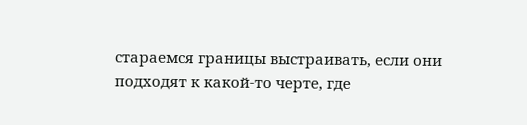стараемся границы выстраивать, если они подходят к какой-то черте, где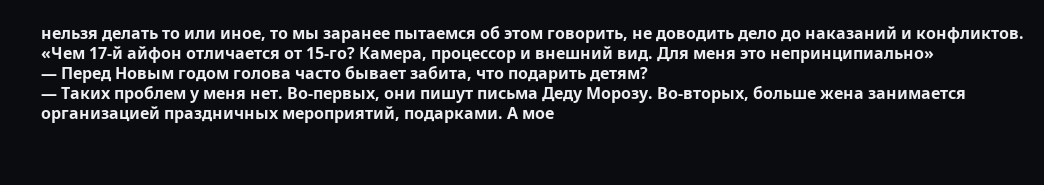нельзя делать то или иное, то мы заранее пытаемся об этом говорить, не доводить дело до наказаний и конфликтов.
«Чем 17-й айфон отличается от 15-го? Камера, процессор и внешний вид. Для меня это непринципиально»
— Перед Новым годом голова часто бывает забита, что подарить детям?
— Таких проблем у меня нет. Во-первых, они пишут письма Деду Морозу. Во-вторых, больше жена занимается организацией праздничных мероприятий, подарками. А мое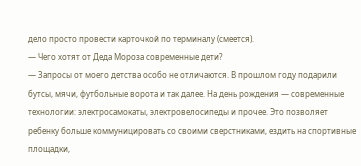дело просто провести карточкой по терминалу (смеется).
— Чего хотят от Деда Мороза современные дети?
— Запросы от моего детства особо не отличаются. В прошлом году подарили бутсы, мячи, футбольные ворота и так далее. На день рождения — современные технологии: электросамокаты, электровелосипеды и прочее. Это позволяет ребенку больше коммуницировать со своими сверстниками, ездить на спортивные площадки,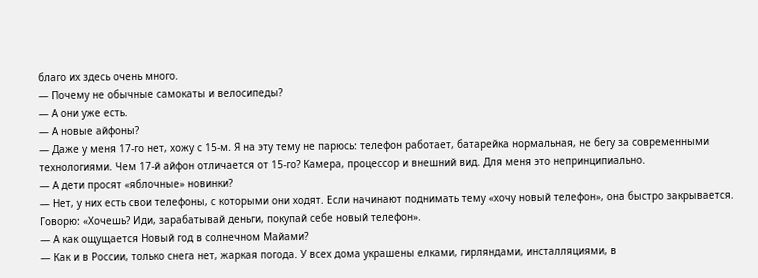благо их здесь очень много.
— Почему не обычные самокаты и велосипеды?
— А они уже есть.
— А новые айфоны?
— Даже у меня 17-го нет, хожу с 15-м. Я на эту тему не парюсь: телефон работает, батарейка нормальная, не бегу за современными технологиями. Чем 17-й айфон отличается от 15-го? Камера, процессор и внешний вид. Для меня это непринципиально.
— А дети просят «яблочные» новинки?
— Нет, у них есть свои телефоны, с которыми они ходят. Если начинают поднимать тему «хочу новый телефон», она быстро закрывается. Говорю: «Хочешь? Иди, зарабатывай деньги, покупай себе новый телефон».
— А как ощущается Новый год в солнечном Майами?
— Как и в России, только снега нет, жаркая погода. У всех дома украшены елками, гирляндами, инсталляциями, в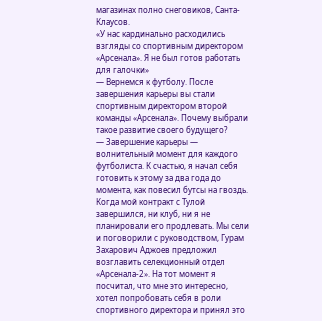магазинах полно снеговиков, Санта-Клаусов.
«У нас кардинально расходились взгляды со спортивным директором «Арсенала». Я не был готов работать для галочки»
— Вернемся к футболу. После завершения карьеры вы стали спортивным директором второй команды «Арсенала». Почему выбрали такое развитие своего будущего?
— Завершение карьеры — волнительный момент для каждого футболиста. К счастью, я начал себя готовить к этому за два года до момента, как повесил бутсы на гвоздь. Когда мой контракт с Тулой завершился, ни клуб, ни я не планировали его продлевать. Мы сели и поговорили с руководством, Гурам Захарович Аджоев предложил возглавить селекционный отдел «Арсенала-2». На тот момент я посчитал, что мне это интересно, хотел попробовать себя в роли спортивного директора и принял это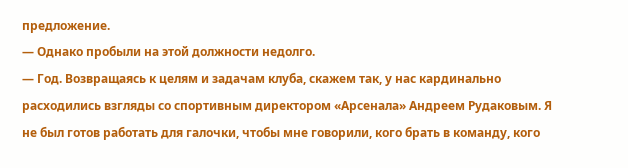предложение.
— Однако пробыли на этой должности недолго.
— Год. Возвращаясь к целям и задачам клуба, скажем так, у нас кардинально расходились взгляды со спортивным директором «Арсенала» Андреем Рудаковым. Я не был готов работать для галочки, чтобы мне говорили, кого брать в команду, кого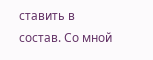ставить в состав. Со мной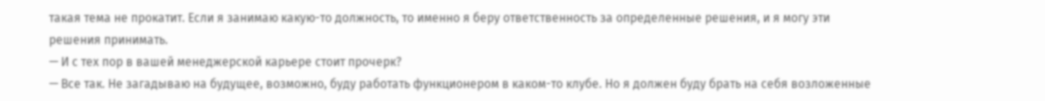такая тема не прокатит. Если я занимаю какую-то должность, то именно я беру ответственность за определенные решения, и я могу эти решения принимать.
— И с тех пор в вашей менеджерской карьере стоит прочерк?
— Все так. Не загадываю на будущее, возможно, буду работать функционером в каком-то клубе. Но я должен буду брать на себя возложенные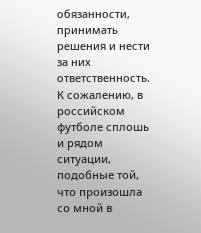обязанности, принимать решения и нести за них ответственность. К сожалению, в российском футболе сплошь и рядом ситуации, подобные той, что произошла со мной в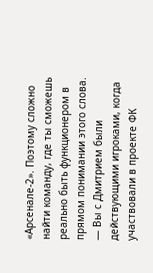«Арсенале-2». Поэтому сложно найти команду, где ты сможешь реально быть функционером в прямом понимании этого слова.
— Вы с Дмитрием были действующими игроками, когда участвовали в проекте ФК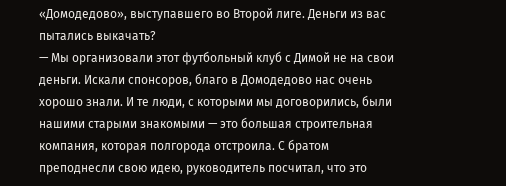«Домодедово», выступавшего во Второй лиге. Деньги из вас пытались выкачать?
— Мы организовали этот футбольный клуб с Димой не на свои деньги. Искали спонсоров, благо в Домодедово нас очень хорошо знали. И те люди, с которыми мы договорились, были нашими старыми знакомыми — это большая строительная компания, которая полгорода отстроила. С братом преподнесли свою идею, руководитель посчитал, что это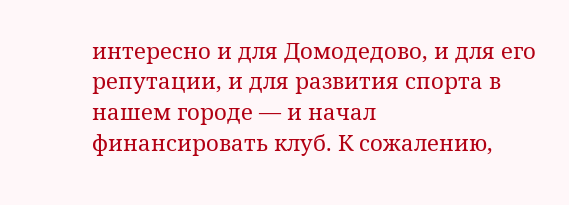интересно и для Домодедово, и для его репутации, и для развития спорта в нашем городе — и начал финансировать клуб. К сожалению,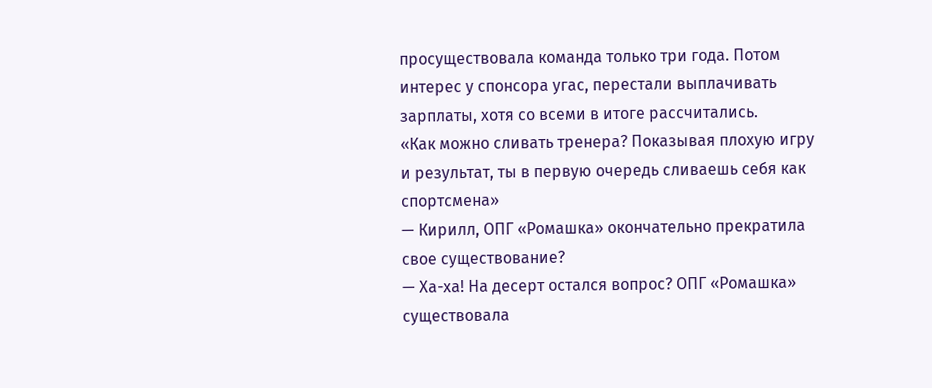просуществовала команда только три года. Потом интерес у спонсора угас, перестали выплачивать зарплаты, хотя со всеми в итоге рассчитались.
«Как можно сливать тренера? Показывая плохую игру и результат, ты в первую очередь сливаешь себя как спортсмена»
— Кирилл, ОПГ «Ромашка» окончательно прекратила свое существование?
— Ха-ха! На десерт остался вопрос? ОПГ «Ромашка» существовала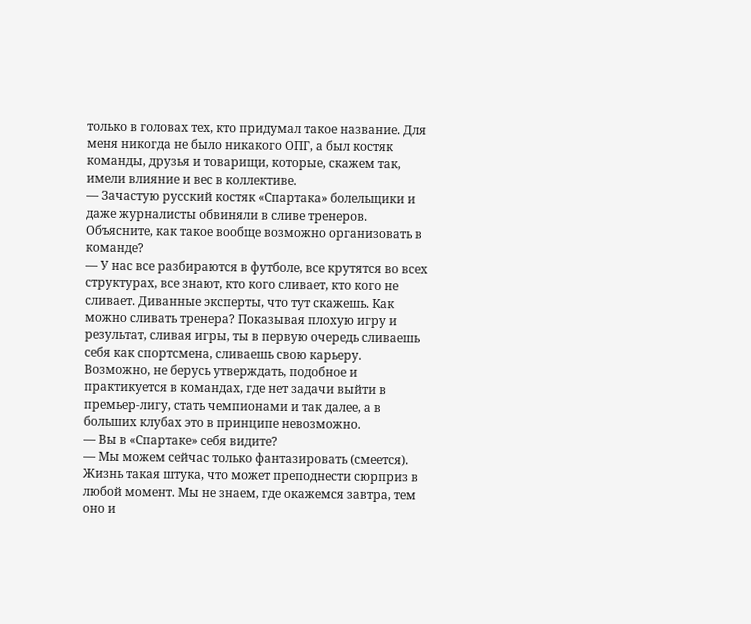только в головах тех, кто придумал такое название. Для меня никогда не было никакого ОПГ, а был костяк команды, друзья и товарищи, которые, скажем так, имели влияние и вес в коллективе.
— Зачастую русский костяк «Спартака» болельщики и даже журналисты обвиняли в сливе тренеров. Объясните, как такое вообще возможно организовать в команде?
— У нас все разбираются в футболе, все крутятся во всех структурах, все знают, кто кого сливает, кто кого не сливает. Диванные эксперты, что тут скажешь. Как можно сливать тренера? Показывая плохую игру и результат, сливая игры, ты в первую очередь сливаешь себя как спортсмена, сливаешь свою карьеру.
Возможно, не берусь утверждать, подобное и практикуется в командах, где нет задачи выйти в премьер-лигу, стать чемпионами и так далее, а в больших клубах это в принципе невозможно.
— Вы в «Спартаке» себя видите?
— Мы можем сейчас только фантазировать (смеется). Жизнь такая штука, что может преподнести сюрприз в любой момент. Мы не знаем, где окажемся завтра, тем оно и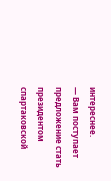интереснее.
— Вам поступает предложение стать президентом спартаковской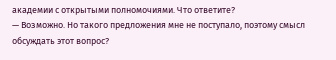академии с открытыми полномочиями. Что ответите?
— Возможно. Но такого предложения мне не поступало, поэтому смысл обсуждать этот вопрос?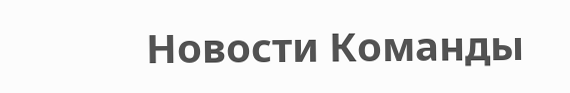Новости Команды